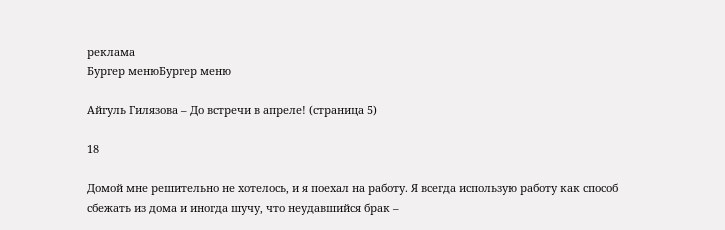реклама
Бургер менюБургер меню

Айгуль Гилязова – До встречи в апреле! (страница 5)

18

Домой мне решительно не хотелось, и я поехал на работу. Я всегда использую работу как способ сбежать из дома и иногда шучу, что неудавшийся брак –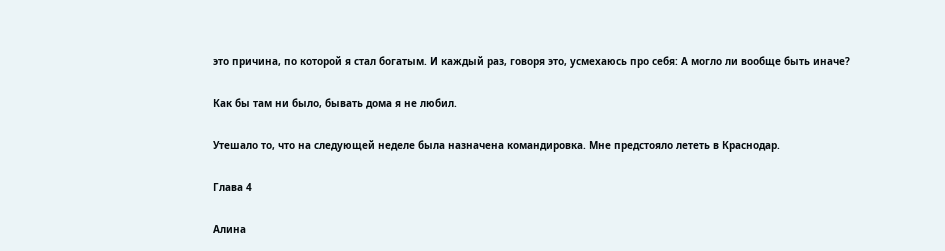это причина, по которой я стал богатым. И каждый раз, говоря это, усмехаюсь про себя: А могло ли вообще быть иначе?

Как бы там ни было, бывать дома я не любил.

Утешало то, что на следующей неделе была назначена командировка. Мне предстояло лететь в Краснодар.

Глава 4

Алина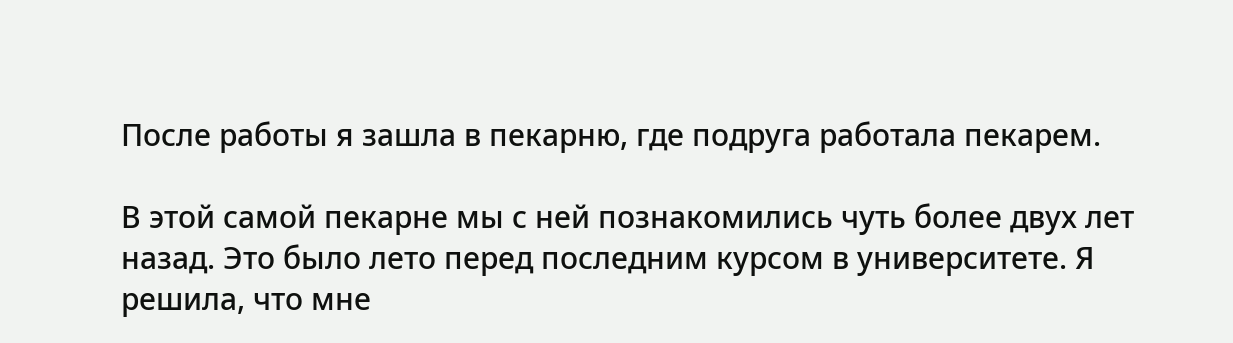После работы я зашла в пекарню, где подруга работала пекарем.

В этой самой пекарне мы с ней познакомились чуть более двух лет назад. Это было лето перед последним курсом в университете. Я решила, что мне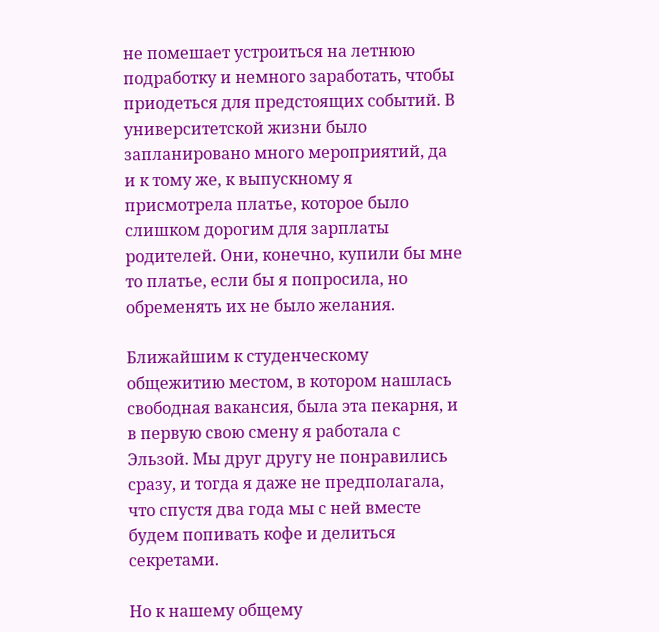не помешает устроиться на летнюю подработку и немного заработать, чтобы приодеться для предстоящих событий. В университетской жизни было запланировано много мероприятий, да и к тому же, к выпускному я присмотрела платье, которое было слишком дорогим для зарплаты родителей. Они, конечно, купили бы мне то платье, если бы я попросила, но обременять их не было желания.

Ближайшим к студенческому общежитию местом, в котором нашлась свободная вакансия, была эта пекарня, и в первую свою смену я работала с Эльзой. Мы друг другу не понравились сразу, и тогда я даже не предполагала, что спустя два года мы с ней вместе будем попивать кофе и делиться секретами.

Но к нашему общему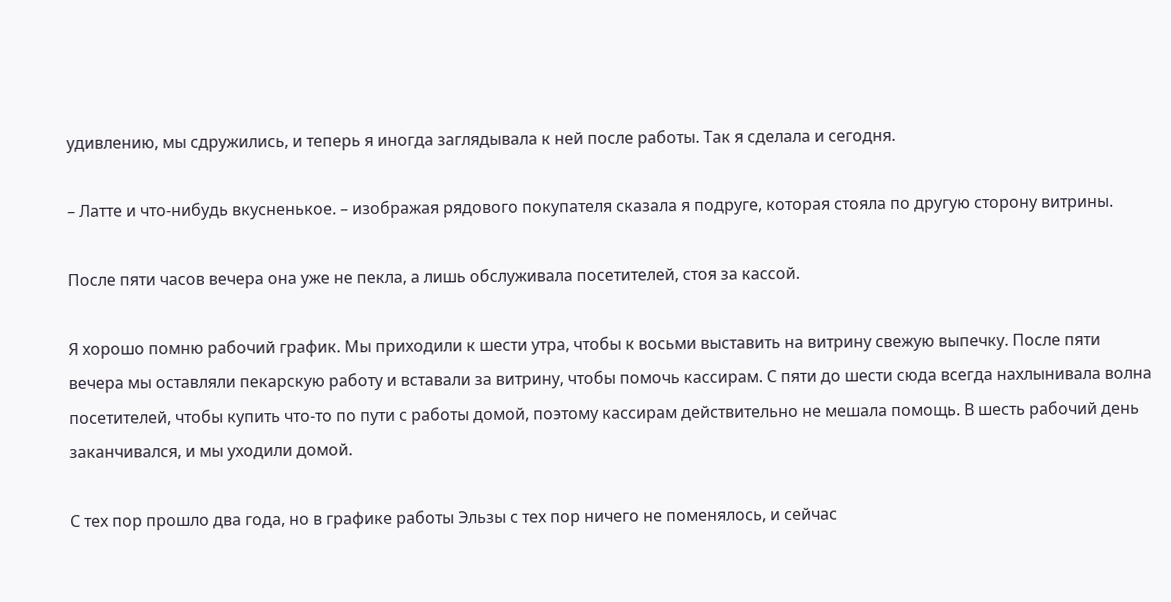удивлению, мы сдружились, и теперь я иногда заглядывала к ней после работы. Так я сделала и сегодня.

– Латте и что-нибудь вкусненькое. – изображая рядового покупателя сказала я подруге, которая стояла по другую сторону витрины.

После пяти часов вечера она уже не пекла, а лишь обслуживала посетителей, стоя за кассой.

Я хорошо помню рабочий график. Мы приходили к шести утра, чтобы к восьми выставить на витрину свежую выпечку. После пяти вечера мы оставляли пекарскую работу и вставали за витрину, чтобы помочь кассирам. С пяти до шести сюда всегда нахлынивала волна посетителей, чтобы купить что-то по пути с работы домой, поэтому кассирам действительно не мешала помощь. В шесть рабочий день заканчивался, и мы уходили домой.

С тех пор прошло два года, но в графике работы Эльзы с тех пор ничего не поменялось, и сейчас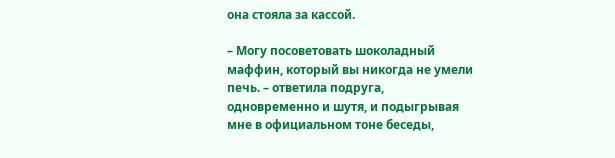она стояла за кассой.

– Могу посоветовать шоколадный маффин, который вы никогда не умели печь. – ответила подруга, одновременно и шутя, и подыгрывая мне в официальном тоне беседы,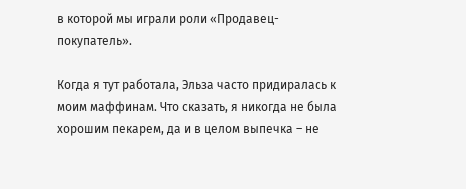в которой мы играли роли «Продавец-покупатель».

Когда я тут работала, Эльза часто придиралась к моим маффинам. Что сказать, я никогда не была хорошим пекарем, да и в целом выпечка – не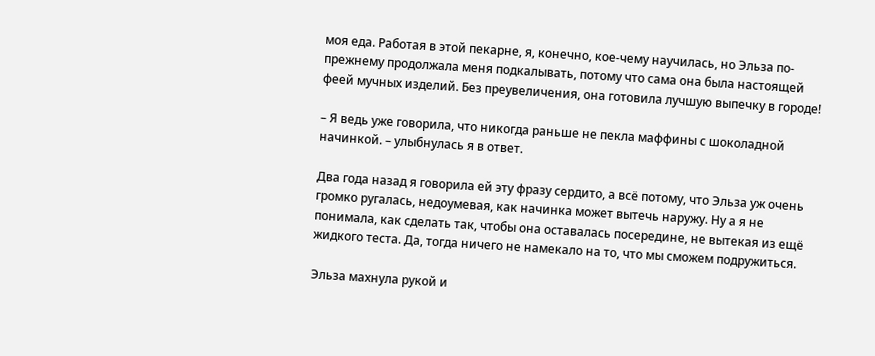моя еда. Работая в этой пекарне, я, конечно, кое-чему научилась, но Эльза по-прежнему продолжала меня подкалывать, потому что сама она была настоящей феей мучных изделий. Без преувеличения, она готовила лучшую выпечку в городе!

– Я ведь уже говорила, что никогда раньше не пекла маффины с шоколадной начинкой. – улыбнулась я в ответ.

Два года назад я говорила ей эту фразу сердито, а всё потому, что Эльза уж очень громко ругалась, недоумевая, как начинка может вытечь наружу. Ну а я не понимала, как сделать так, чтобы она оставалась посередине, не вытекая из ещё жидкого теста. Да, тогда ничего не намекало на то, что мы сможем подружиться.

Эльза махнула рукой и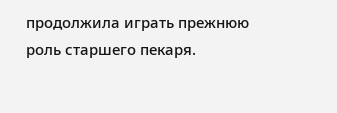продолжила играть прежнюю роль старшего пекаря.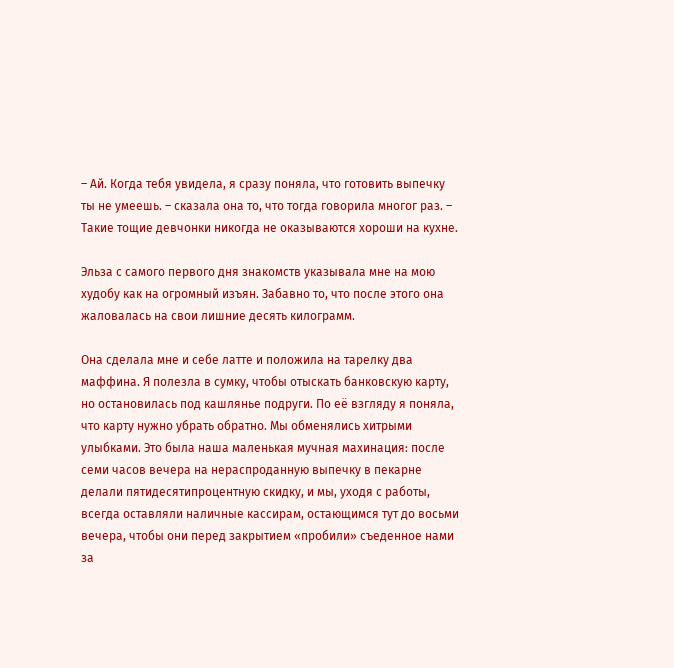– Ай. Когда тебя увидела, я сразу поняла, что готовить выпечку ты не умеешь. – сказала она то, что тогда говорила многог раз. – Такие тощие девчонки никогда не оказываются хороши на кухне.

Эльза с самого первого дня знакомств указывала мне на мою худобу как на огромный изъян. Забавно то, что после этого она жаловалась на свои лишние десять килограмм.

Она сделала мне и себе латте и положила на тарелку два маффина. Я полезла в сумку, чтобы отыскать банковскую карту, но остановилась под кашлянье подруги. По её взгляду я поняла, что карту нужно убрать обратно. Мы обменялись хитрыми улыбками. Это была наша маленькая мучная махинация: после семи часов вечера на нераспроданную выпечку в пекарне делали пятидесятипроцентную скидку, и мы, уходя с работы, всегда оставляли наличные кассирам, остающимся тут до восьми вечера, чтобы они перед закрытием «пробили» съеденное нами за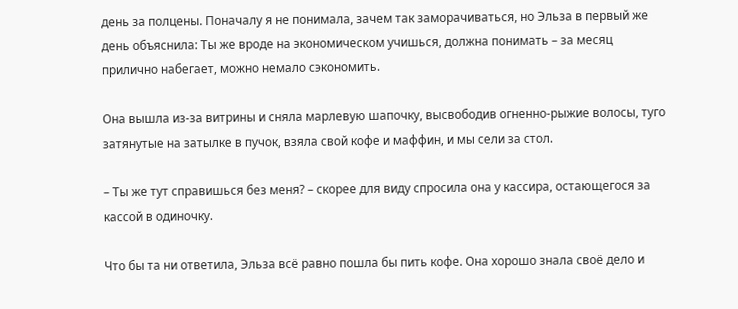день за полцены. Поначалу я не понимала, зачем так заморачиваться, но Эльза в первый же день объяснила: Ты же вроде на экономическом учишься, должна понимать – за месяц прилично набегает, можно немало сэкономить.

Она вышла из-за витрины и сняла марлевую шапочку, высвободив огненно-рыжие волосы, туго затянутые на затылке в пучок, взяла свой кофе и маффин, и мы сели за стол.

– Ты же тут справишься без меня? – скорее для виду спросила она у кассира, остающегося за кассой в одиночку.

Что бы та ни ответила, Эльза всё равно пошла бы пить кофе. Она хорошо знала своё дело и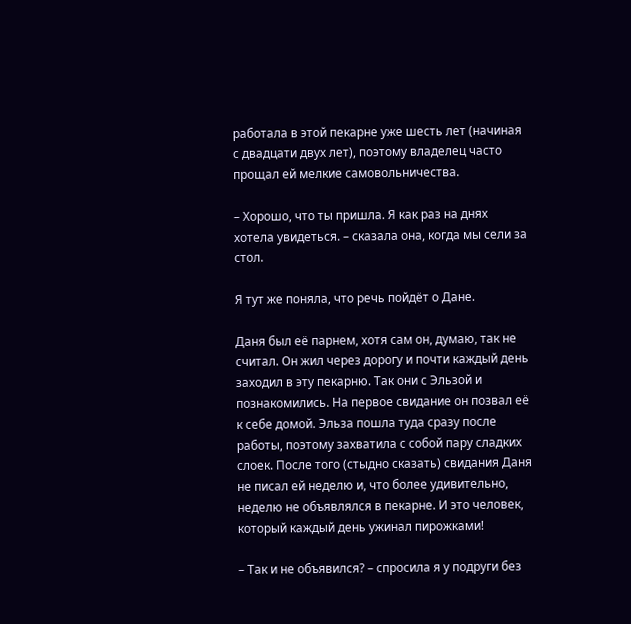работала в этой пекарне уже шесть лет (начиная с двадцати двух лет), поэтому владелец часто прощал ей мелкие самовольничества.

– Хорошо, что ты пришла. Я как раз на днях хотела увидеться. – сказала она, когда мы сели за стол.

Я тут же поняла, что речь пойдёт о Дане.

Даня был её парнем, хотя сам он, думаю, так не считал. Он жил через дорогу и почти каждый день заходил в эту пекарню. Так они с Эльзой и познакомились. На первое свидание он позвал её к себе домой. Эльза пошла туда сразу после работы, поэтому захватила с собой пару сладких слоек. После того (стыдно сказать) свидания Даня не писал ей неделю и, что более удивительно, неделю не объявлялся в пекарне. И это человек, который каждый день ужинал пирожками!

– Так и не объявился? – спросила я у подруги без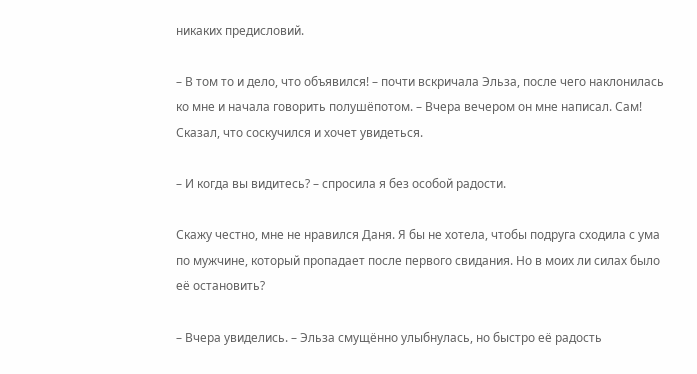никаких предисловий.

– В том то и дело, что объявился! – почти вскричала Эльза, после чего наклонилась ко мне и начала говорить полушёпотом. – Вчера вечером он мне написал. Сам! Сказал, что соскучился и хочет увидеться.

– И когда вы видитесь? – спросила я без особой радости.

Скажу честно, мне не нравился Даня. Я бы не хотела, чтобы подруга сходила с ума по мужчине, который пропадает после первого свидания. Но в моих ли силах было её остановить?

– Вчера увиделись. – Эльза смущённо улыбнулась, но быстро её радость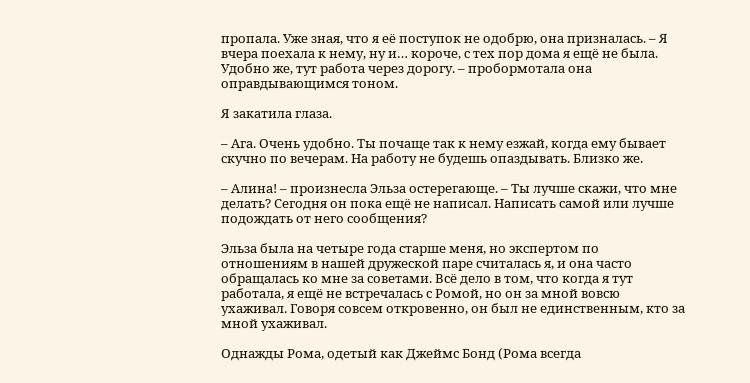пропала. Уже зная, что я её поступок не одобрю, она призналась. – Я вчера поехала к нему, ну и… короче, с тех пор дома я ещё не была. Удобно же, тут работа через дорогу. – пробормотала она оправдывающимся тоном.

Я закатила глаза.

– Ага. Очень удобно. Ты почаще так к нему езжай, когда ему бывает скучно по вечерам. На работу не будешь опаздывать. Близко же.

– Алина! – произнесла Эльза остерегающе. – Ты лучше скажи, что мне делать? Сегодня он пока ещё не написал. Написать самой или лучше подождать от него сообщения?

Эльза была на четыре года старше меня, но экспертом по отношениям в нашей дружеской паре считалась я, и она часто обращалась ко мне за советами. Всё дело в том, что когда я тут работала, я ещё не встречалась с Ромой, но он за мной вовсю ухаживал. Говоря совсем откровенно, он был не единственным, кто за мной ухаживал.

Однажды Рома, одетый как Джеймс Бонд (Рома всегда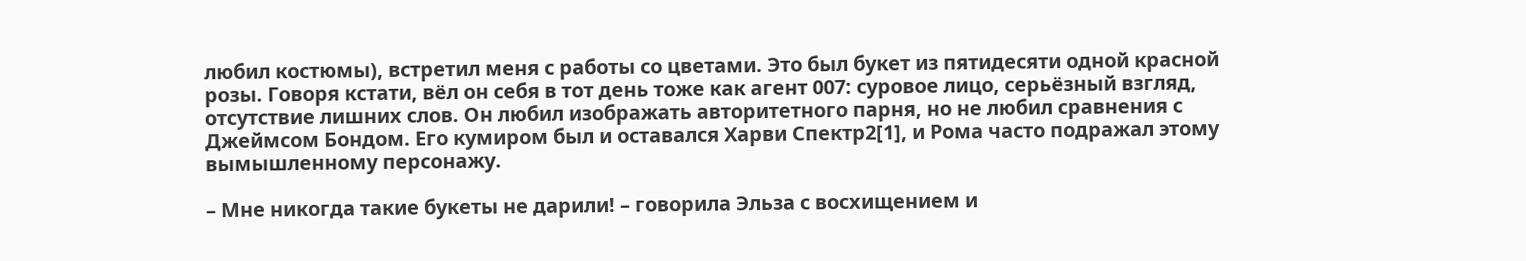любил костюмы), встретил меня с работы со цветами. Это был букет из пятидесяти одной красной розы. Говоря кстати, вёл он себя в тот день тоже как агент 007: суровое лицо, серьёзный взгляд, отсутствие лишних слов. Он любил изображать авторитетного парня, но не любил сравнения с Джеймсом Бондом. Его кумиром был и оставался Харви Спектр2[1], и Рома часто подражал этому вымышленному персонажу.

– Мне никогда такие букеты не дарили! – говорила Эльза с восхищением и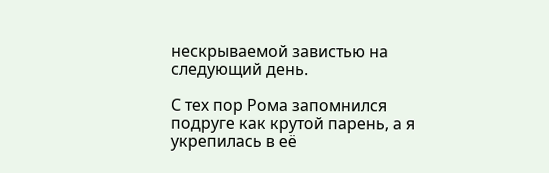нескрываемой завистью на следующий день.

С тех пор Рома запомнился подруге как крутой парень, а я укрепилась в её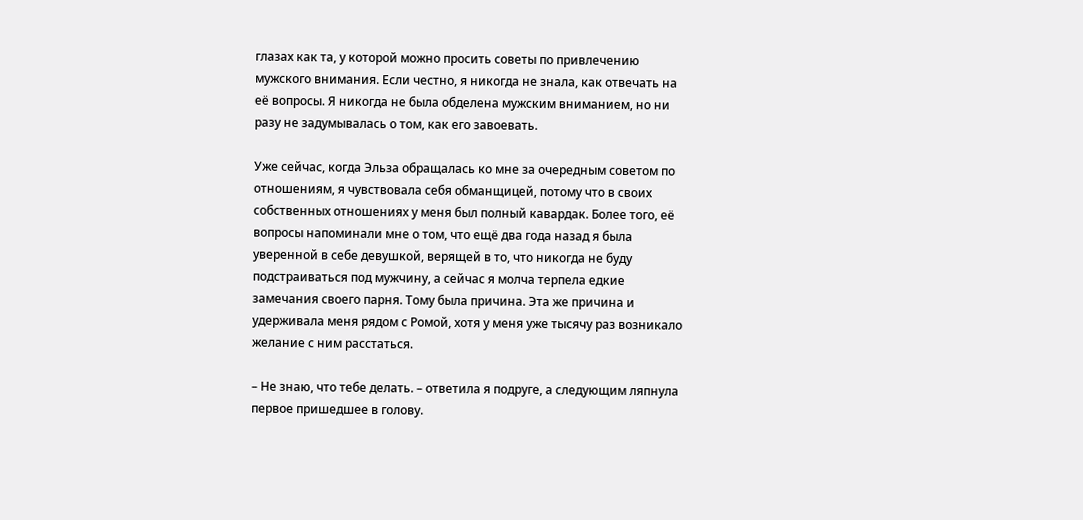глазах как та, у которой можно просить советы по привлечению мужского внимания. Если честно, я никогда не знала, как отвечать на её вопросы. Я никогда не была обделена мужским вниманием, но ни разу не задумывалась о том, как его завоевать.

Уже сейчас, когда Эльза обращалась ко мне за очередным советом по отношениям, я чувствовала себя обманщицей, потому что в своих собственных отношениях у меня был полный кавардак. Более того, её вопросы напоминали мне о том, что ещё два года назад я была уверенной в себе девушкой, верящей в то, что никогда не буду подстраиваться под мужчину, а сейчас я молча терпела едкие замечания своего парня. Тому была причина. Эта же причина и удерживала меня рядом с Ромой, хотя у меня уже тысячу раз возникало желание с ним расстаться.

– Не знаю, что тебе делать. – ответила я подруге, а следующим ляпнула первое пришедшее в голову.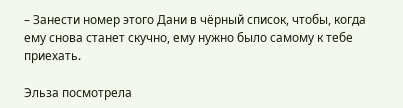– Занести номер этого Дани в чёрный список, чтобы, когда ему снова станет скучно, ему нужно было самому к тебе приехать.

Эльза посмотрела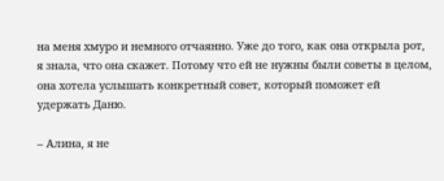на меня хмуро и немного отчаянно. Уже до того, как она открыла рот, я знала, что она скажет. Потому что ей не нужны были советы в целом, она хотела услышать конкретный совет, который поможет ей удержать Даню.

– Алина, я не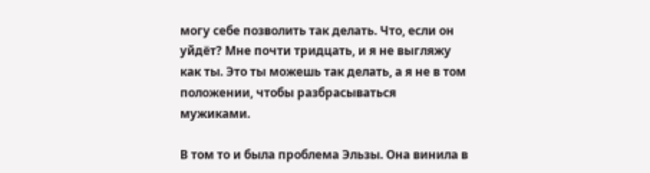могу себе позволить так делать. Что, если он уйдёт? Мне почти тридцать, и я не выгляжу как ты. Это ты можешь так делать, а я не в том положении, чтобы разбрасываться мужиками.

В том то и была проблема Эльзы. Она винила в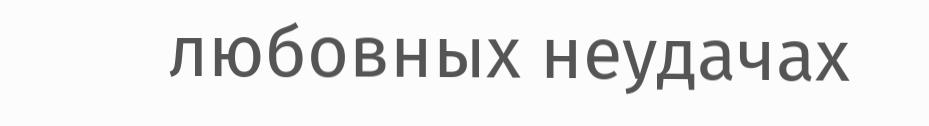любовных неудачах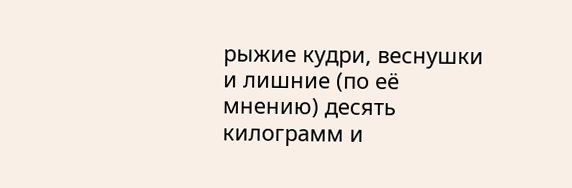рыжие кудри, веснушки и лишние (по её мнению) десять килограмм и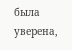была уверена,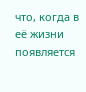что, когда в её жизни появляется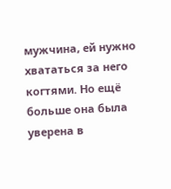мужчина, ей нужно хвататься за него когтями. Но ещё больше она была уверена в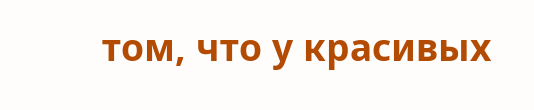том, что у красивых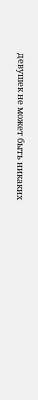девушек не может быть никаких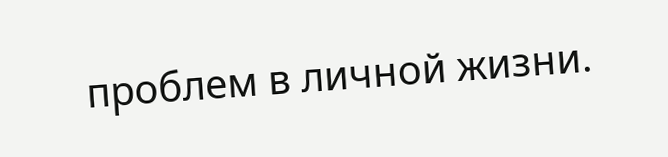проблем в личной жизни.